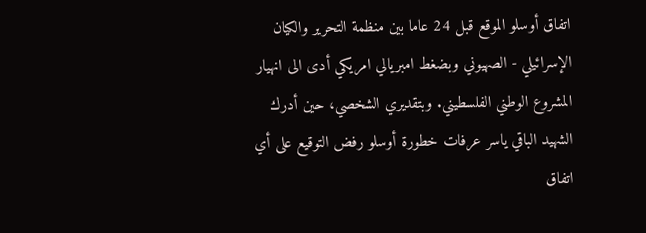اتفاق أوسلو الموقع قبل 24 عاما بين منظمة التحرير والكيان الإسرائيلي - الصهيوني وبضغط امبريالي امريكي أدى الى انهيار المشروع الوطني الفلسطيني. وبتقديري الشخصي، حين أدرك الشهيد الباقي ياسر عرفات خطورة أوسلو رفض التوقيع على أي اتفاق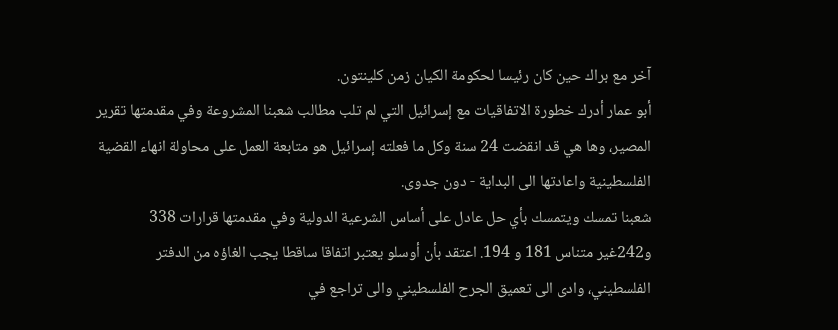آخر مع براك حين كان رئيسا لحكومة الكيان زمن كلينتون.
أبو عمار أدرك خطورة الاتفاقيات مع إسرائيل التي لم تلب مطالب شعبنا المشروعة وفي مقدمتها تقرير المصير، وها هي قد انقضت 24 سنة وكل ما فعلته إسرائيل هو متابعة العمل على محاولة انهاء القضية الفلسطينية واعادتها الى البداية - دون جدوى.
شعبنا تمسك ويتمسك بأي حل عادل على أساس الشرعية الدولية وفي مقدمتها قرارات 338 و242غير متناس 181 و 194. اعتقد بأن أوسلو يعتبر اتفاقا ساقطا يجب الغاؤه من الدفتر الفلسطيني، وادى الى تعميق الجرح الفلسطيني والى تراجع في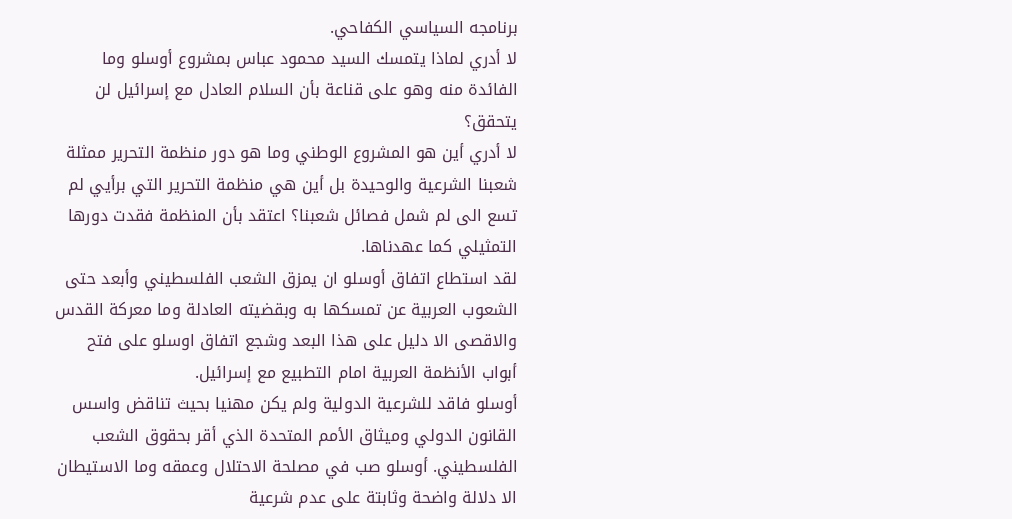برنامجه السياسي الكفاحي.
لا أدري لماذا يتمسك السيد محمود عباس بمشروع أوسلو وما الفائدة منه وهو على قناعة بأن السلام العادل مع إسرائيل لن يتحقق؟
لا أدري أين هو المشروع الوطني وما هو دور منظمة التحرير ممثلة شعبنا الشرعية والوحيدة بل أين هي منظمة التحرير التي برأيي لم تسع الى لم شمل فصائل شعبنا؟ اعتقد بأن المنظمة فقدت دورها التمثيلي كما عهدناها.
لقد استطاع اتفاق أوسلو ان يمزق الشعب الفلسطيني وأبعد حتى الشعوب العربية عن تمسكها به وبقضيته العادلة وما معركة القدس والاقصى الا دليل على هذا البعد وشجع اتفاق اوسلو على فتح أبواب الأنظمة العربية امام التطبيع مع إسرائيل.
أوسلو فاقد للشرعية الدولية ولم يكن مهنيا بحيث تناقض واسس القانون الدولي وميثاق الأمم المتحدة الذي أقر بحقوق الشعب الفلسطيني. أوسلو صب في مصلحة الاحتلال وعمقه وما الاستيطان الا دلالة واضحة وثابتة على عدم شرعية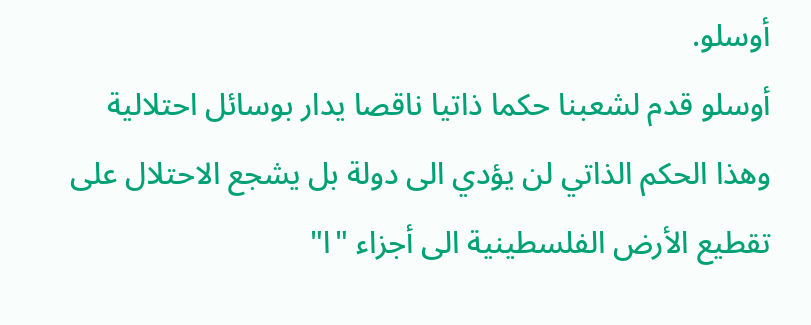أوسلو.
أوسلو قدم لشعبنا حكما ذاتيا ناقصا يدار بوسائل احتلالية وهذا الحكم الذاتي لن يؤدي الى دولة بل يشجع الاحتلال على تقطيع الأرض الفلسطينية الى أجزاء "ا"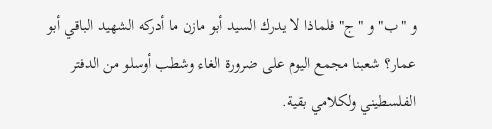و "ب" و "ج" فلماذا لا يدرك السيد أبو مازن ما أدركه الشهيد الباقي أبو عمار؟ شعبنا مجمع اليوم على ضرورة الغاء وشطب أوسلو من الدفتر الفلسطيني ولكلامي بقية.